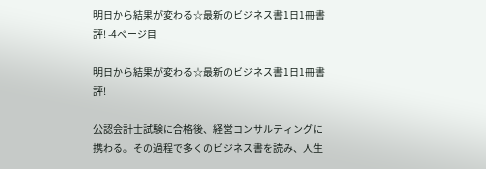明日から結果が変わる☆最新のビジネス書1日1冊書評! -4ページ目

明日から結果が変わる☆最新のビジネス書1日1冊書評!

公認会計士試験に合格後、経営コンサルティングに携わる。その過程で多くのビジネス書を読み、人生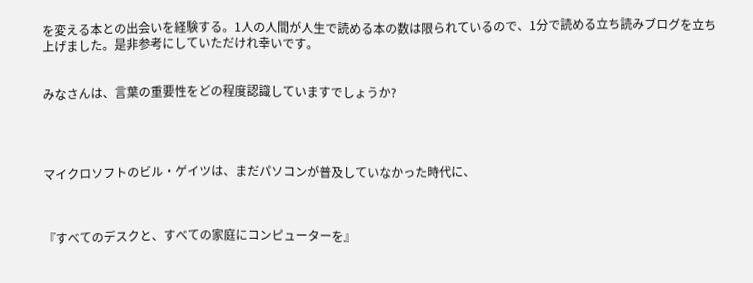を変える本との出会いを経験する。1人の人間が人生で読める本の数は限られているので、1分で読める立ち読みブログを立ち上げました。是非参考にしていただけれ幸いです。


みなさんは、言葉の重要性をどの程度認識していますでしょうか?




マイクロソフトのビル・ゲイツは、まだパソコンが普及していなかった時代に、



『すべてのデスクと、すべての家庭にコンピューターを』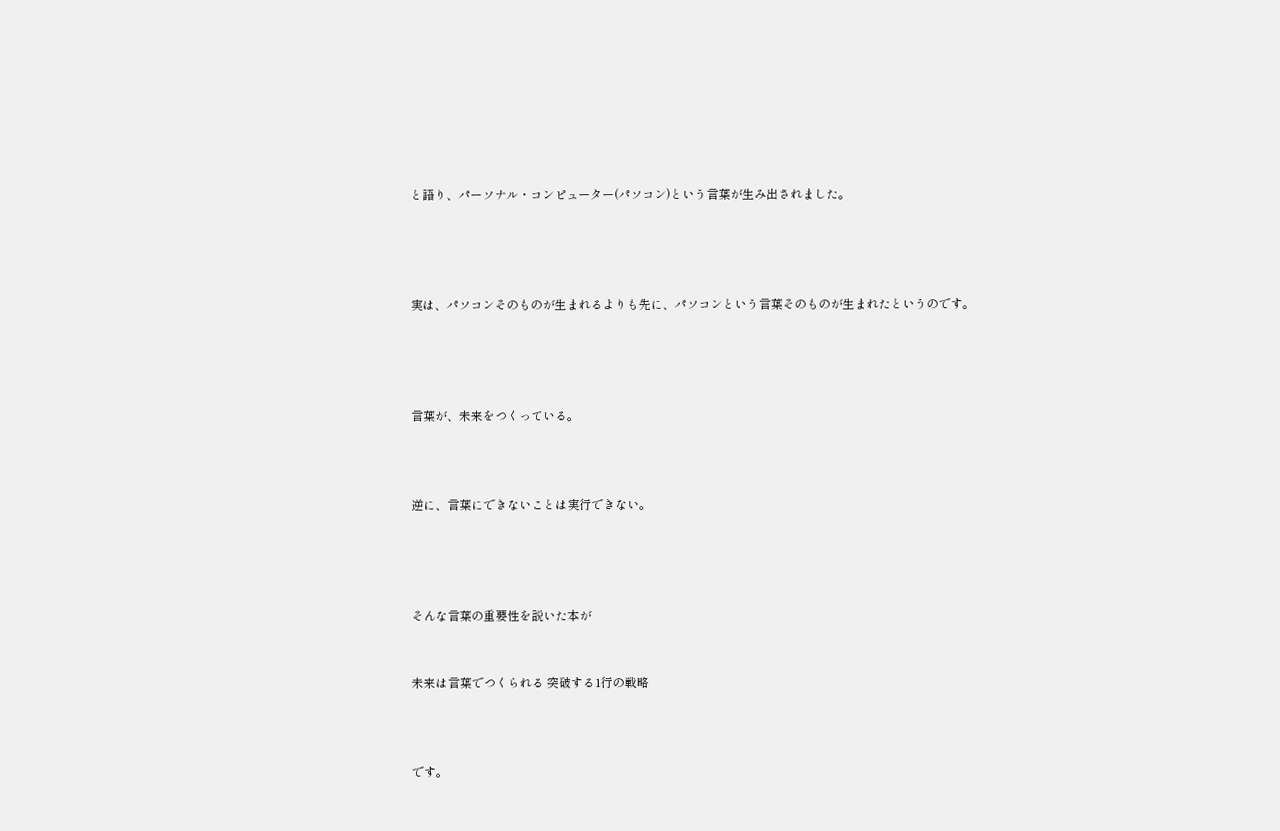と語り、パーソナル・コンピューター(パソコン)という言葉が生み出されました。




実は、パソコンそのものが生まれるよりも先に、パソコンという言葉そのものが生まれたというのです。




言葉が、未来をつくっている。



逆に、言葉にできないことは実行できない。




そんな言葉の重要性を説いた本が


未来は言葉でつくられる 突破する1行の戦略



です。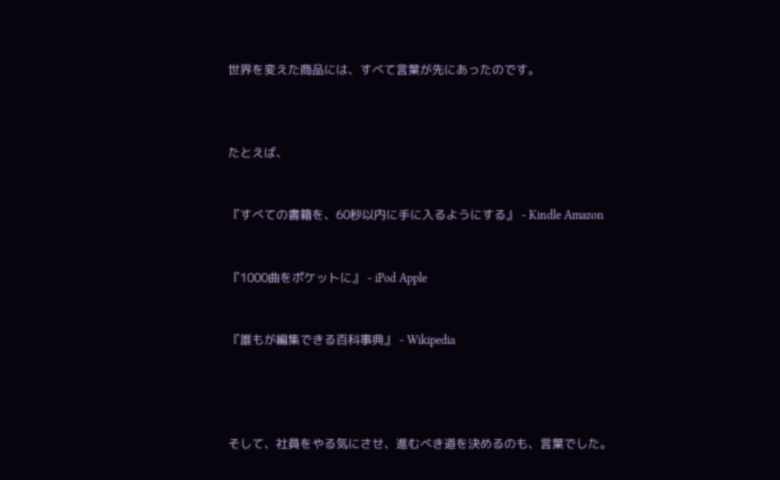世界を変えた商品には、すべて言葉が先にあったのです。



たとえば、


『すべての書籍を、60秒以内に手に入るようにする』 - Kindle Amazon


『1000曲をポケットに』 - iPod Apple


『誰もが編集できる百科事典』 - Wikipedia




そして、社員をやる気にさせ、進むべき道を決めるのも、言葉でした。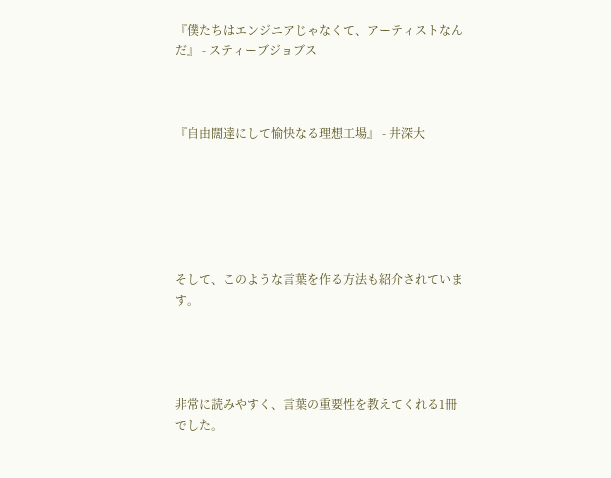『僕たちはエンジニアじゃなくて、アーティストなんだ』 - スティーブジョブス



『自由闊達にして愉快なる理想工場』 - 井深大






そして、このような言葉を作る方法も紹介されています。




非常に読みやすく、言葉の重要性を教えてくれる1冊でした。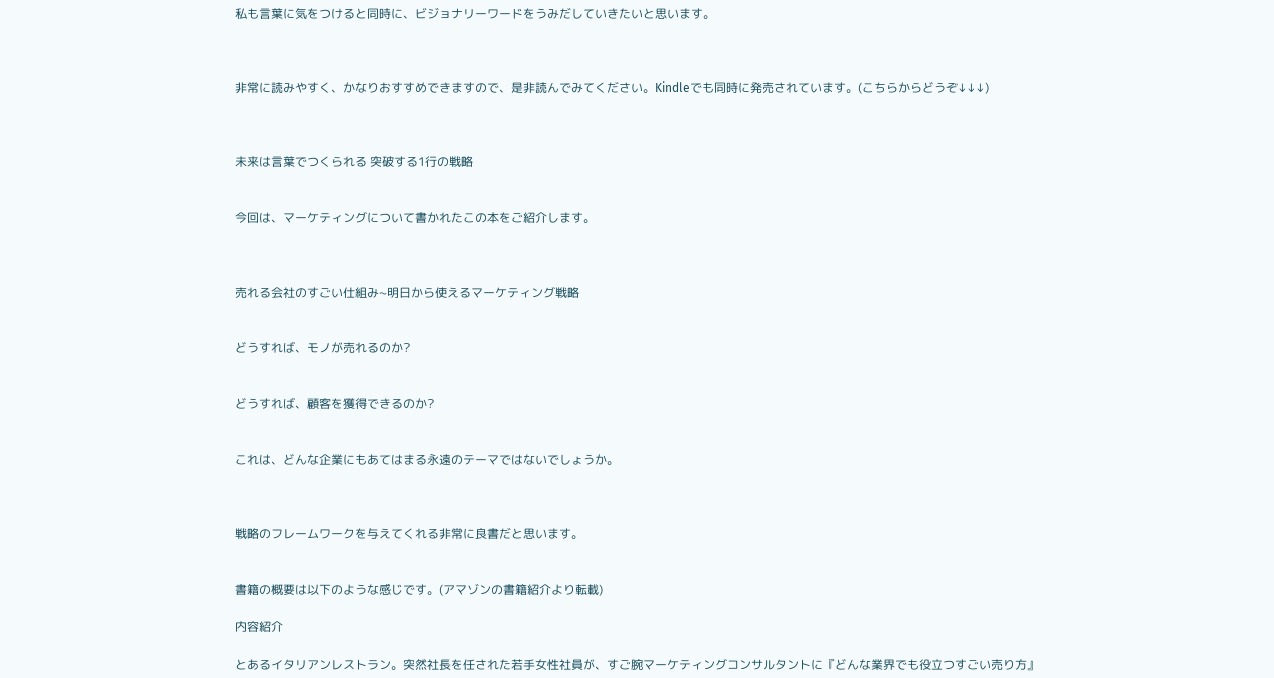私も言葉に気をつけると同時に、ビジョナリーワードをうみだしていきたいと思います。



非常に読みやすく、かなりおすすめできますので、是非読んでみてください。Kindleでも同時に発売されています。(こちらからどうぞ↓↓↓)



未来は言葉でつくられる 突破する1行の戦略


今回は、マーケティングについて書かれたこの本をご紹介します。



売れる会社のすごい仕組み~明日から使えるマーケティング戦略


どうすれば、モノが売れるのか?


どうすれば、顧客を獲得できるのか?


これは、どんな企業にもあてはまる永遠のテーマではないでしょうか。



戦略のフレームワークを与えてくれる非常に良書だと思います。


書籍の概要は以下のような感じです。(アマゾンの書籍紹介より転載)

内容紹介

とあるイタリアンレストラン。突然社長を任された若手女性社員が、すご腕マーケティングコンサルタントに『どんな業界でも役立つすごい売り方』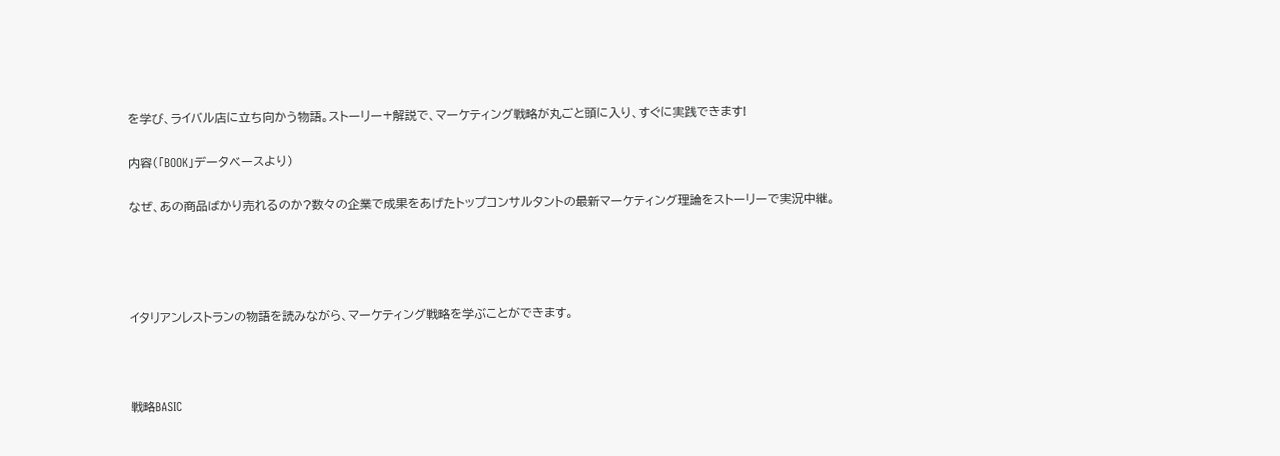を学び、ライバル店に立ち向かう物語。ストーリー+解説で、マーケティング戦略が丸ごと頭に入り、すぐに実践できます!

内容(「BOOK」データベースより)

なぜ、あの商品ばかり売れるのか?数々の企業で成果をあげたトップコンサルタントの最新マーケティング理論をストーリーで実況中継。




イタリアンレストランの物語を読みながら、マーケティング戦略を学ぶことができます。



戦略BASIC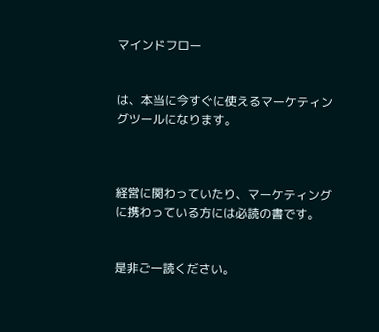マインドフロー


は、本当に今すぐに使えるマーケティングツールになります。



経営に関わっていたり、マーケティングに携わっている方には必読の書です。


是非ご一読ください。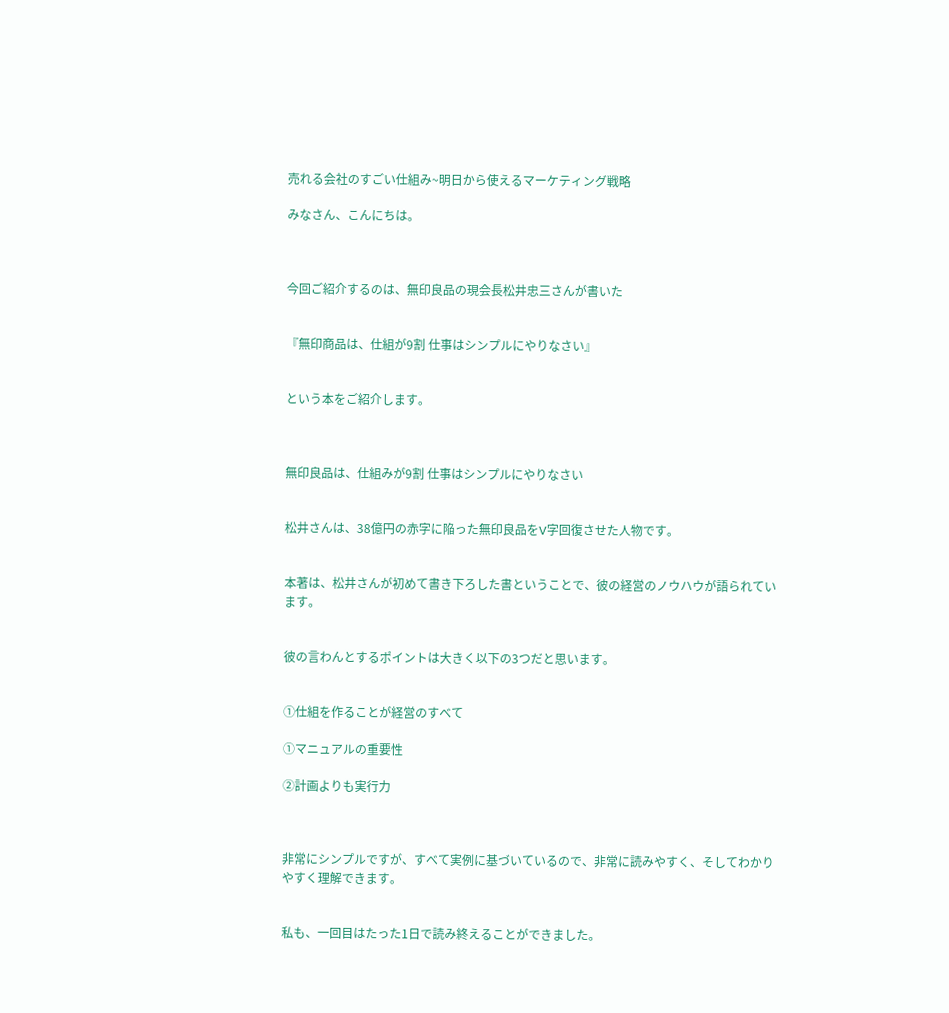売れる会社のすごい仕組み~明日から使えるマーケティング戦略

みなさん、こんにちは。



今回ご紹介するのは、無印良品の現会長松井忠三さんが書いた


『無印商品は、仕組が9割 仕事はシンプルにやりなさい』


という本をご紹介します。



無印良品は、仕組みが9割 仕事はシンプルにやりなさい


松井さんは、38億円の赤字に陥った無印良品をV字回復させた人物です。


本著は、松井さんが初めて書き下ろした書ということで、彼の経営のノウハウが語られています。


彼の言わんとするポイントは大きく以下の3つだと思います。


①仕組を作ることが経営のすべて

①マニュアルの重要性

②計画よりも実行力



非常にシンプルですが、すべて実例に基づいているので、非常に読みやすく、そしてわかりやすく理解できます。


私も、一回目はたった1日で読み終えることができました。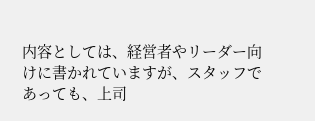内容としては、経営者やリーダー向けに書かれていますが、スタッフであっても、上司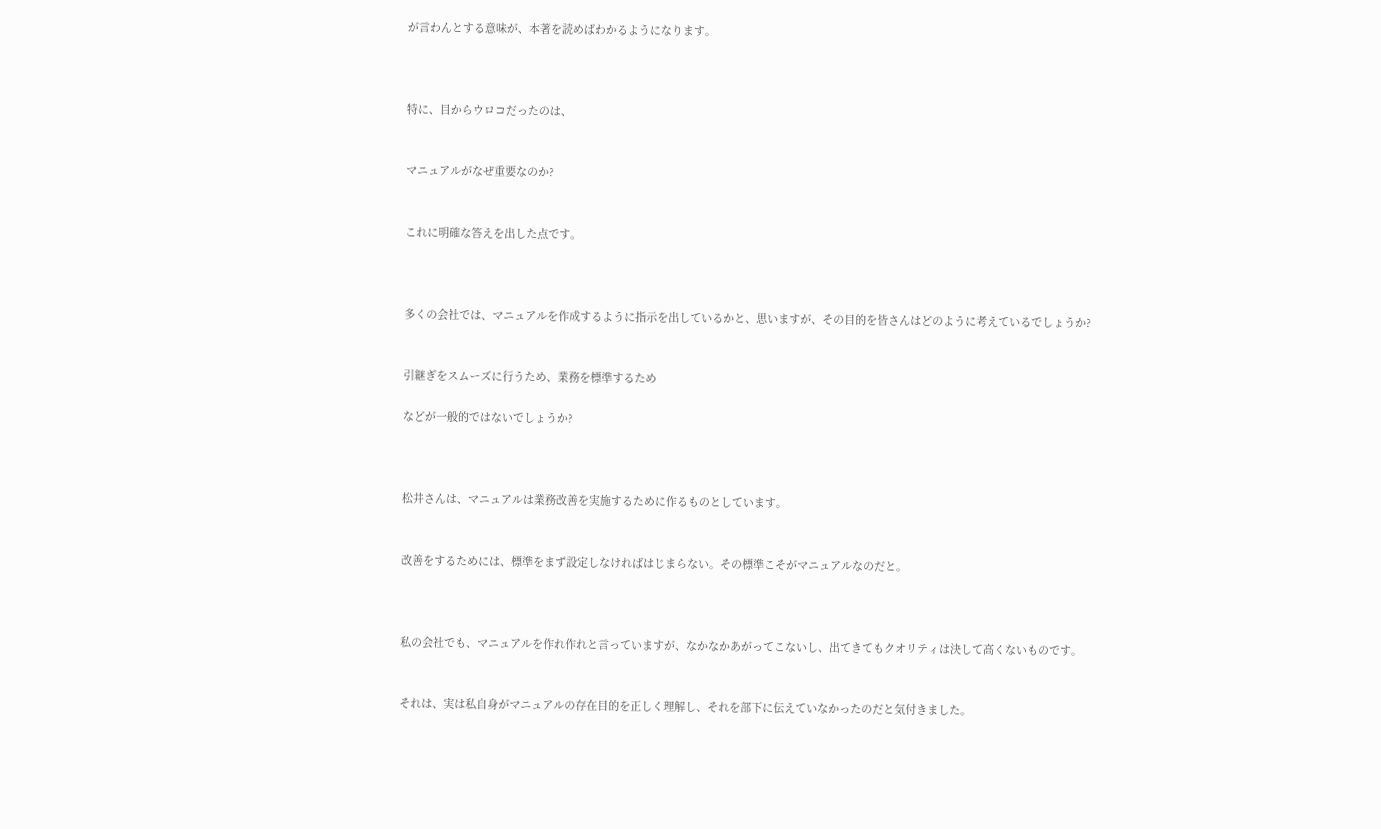が言わんとする意味が、本著を読めばわかるようになります。



特に、目からウロコだったのは、


マニュアルがなぜ重要なのか?


これに明確な答えを出した点です。



多くの会社では、マニュアルを作成するように指示を出しているかと、思いますが、その目的を皆さんはどのように考えているでしょうか?


引継ぎをスムーズに行うため、業務を標準するため

などが一般的ではないでしょうか?



松井さんは、マニュアルは業務改善を実施するために作るものとしています。


改善をするためには、標準をまず設定しなければはじまらない。その標準こそがマニュアルなのだと。



私の会社でも、マニュアルを作れ作れと言っていますが、なかなかあがってこないし、出てきてもクオリティは決して高くないものです。


それは、実は私自身がマニュアルの存在目的を正しく理解し、それを部下に伝えていなかったのだと気付きました。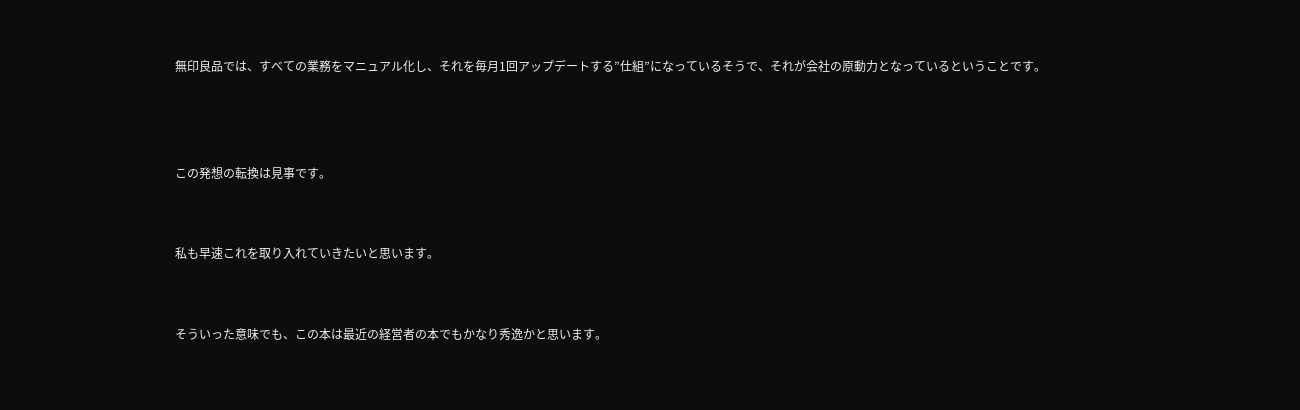無印良品では、すべての業務をマニュアル化し、それを毎月1回アップデートする”仕組”になっているそうで、それが会社の原動力となっているということです。



この発想の転換は見事です。


私も早速これを取り入れていきたいと思います。


そういった意味でも、この本は最近の経営者の本でもかなり秀逸かと思います。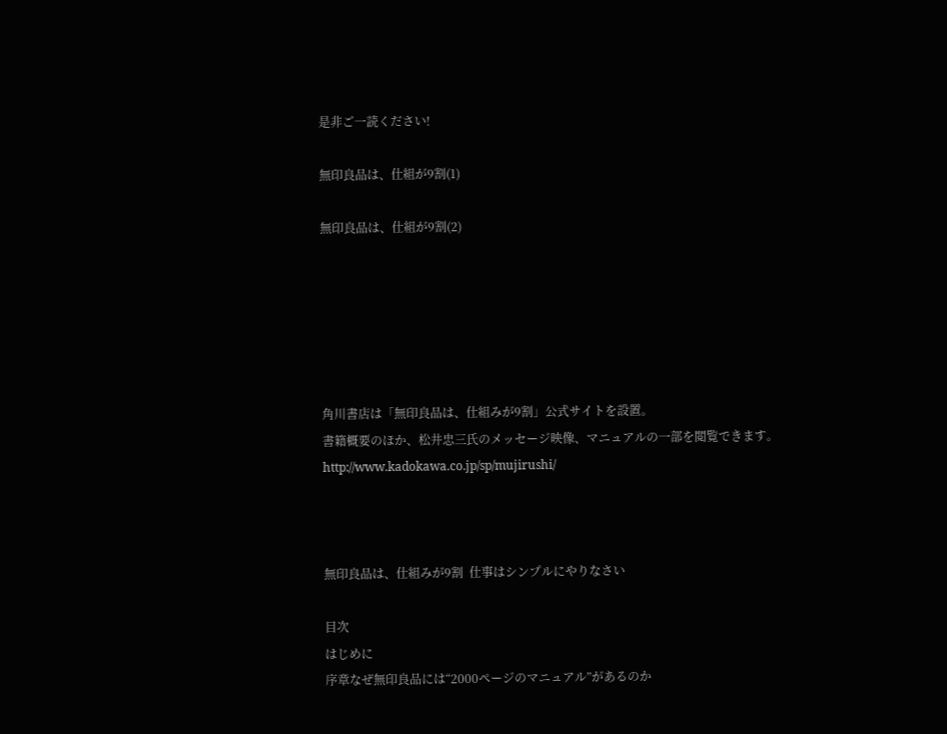是非ご一読ください!

無印良品は、仕組が9割(1)

無印良品は、仕組が9割(2)






角川書店は「無印良品は、仕組みが9割」公式サイトを設置。
書籍概要のほか、松井忠三氏のメッセージ映像、マニュアルの一部を閲覧できます。
http://www.kadokawa.co.jp/sp/mujirushi/



無印良品は、仕組みが9割  仕事はシンプルにやりなさい

目次
はじめに
序章なぜ無印良品には“2000ページのマニュアル”があるのか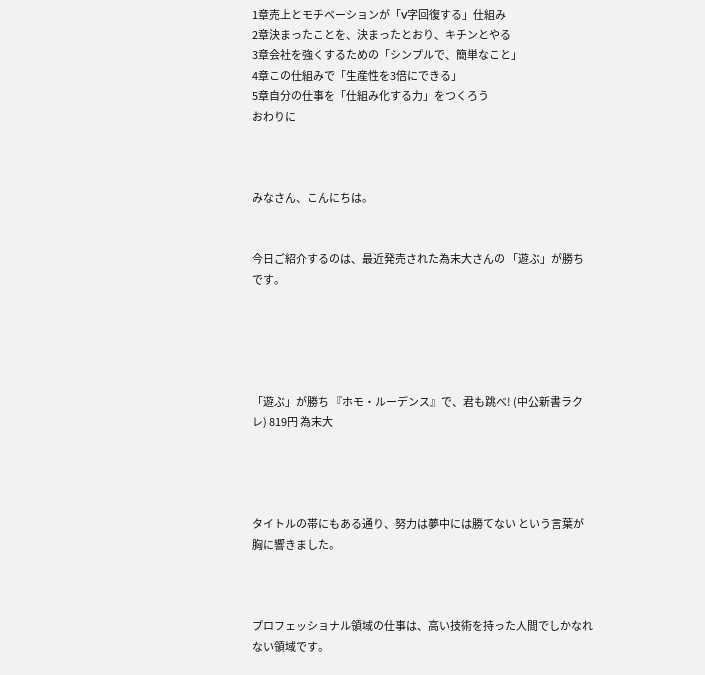1章売上とモチベーションが「V字回復する」仕組み
2章決まったことを、決まったとおり、キチンとやる
3章会社を強くするための「シンプルで、簡単なこと」
4章この仕組みで「生産性を3倍にできる」
5章自分の仕事を「仕組み化する力」をつくろう
おわりに



みなさん、こんにちは。


今日ご紹介するのは、最近発売された為末大さんの 「遊ぶ」が勝ち です。





「遊ぶ」が勝ち 『ホモ・ルーデンス』で、君も跳べ! (中公新書ラクレ) 819円 為末大




タイトルの帯にもある通り、努力は夢中には勝てない という言葉が胸に響きました。



プロフェッショナル領域の仕事は、高い技術を持った人間でしかなれない領域です。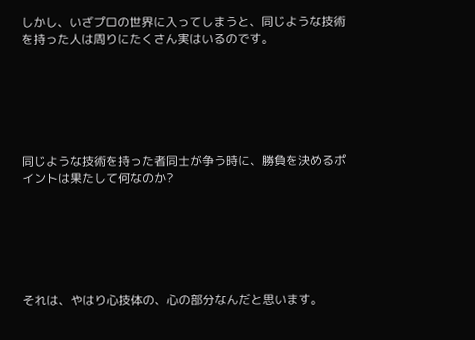しかし、いざプロの世界に入ってしまうと、同じような技術を持った人は周りにたくさん実はいるのです。






同じような技術を持った者同士が争う時に、勝負を決めるポイントは果たして何なのか?






それは、やはり心技体の、心の部分なんだと思います。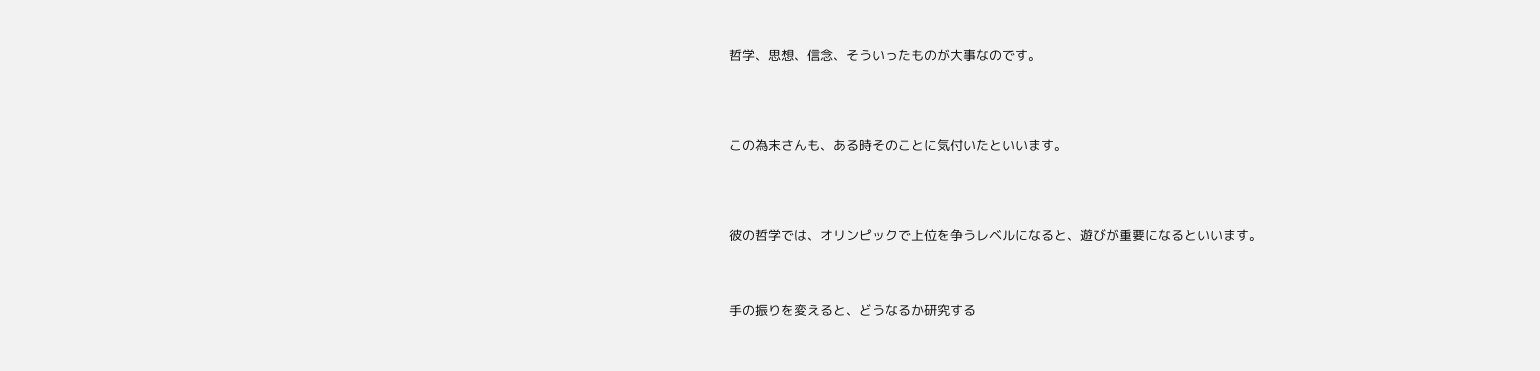哲学、思想、信念、そういったものが大事なのです。





この為末さんも、ある時そのことに気付いたといいます。





彼の哲学では、オリンピックで上位を争うレベルになると、遊びが重要になるといいます。




手の振りを変えると、どうなるか研究する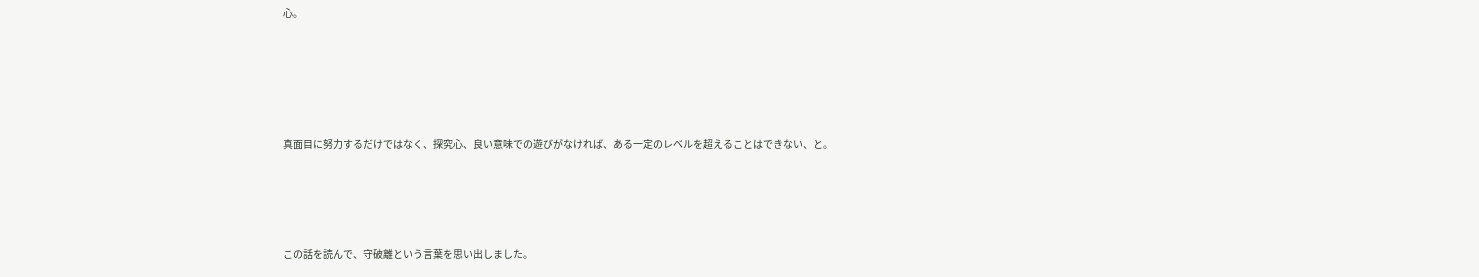心。





真面目に努力するだけではなく、探究心、良い意味での遊びがなければ、ある一定のレベルを超えることはできない、と。




この話を読んで、守破離という言葉を思い出しました。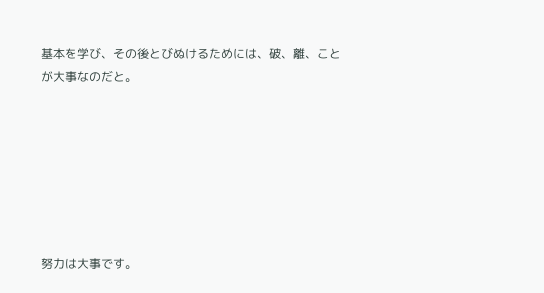基本を学び、その後とびぬけるためには、破、離、ことが大事なのだと。







努力は大事です。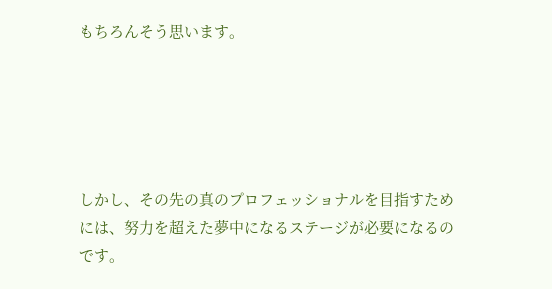もちろんそう思います。





しかし、その先の真のプロフェッショナルを目指すためには、努力を超えた夢中になるステージが必要になるのです。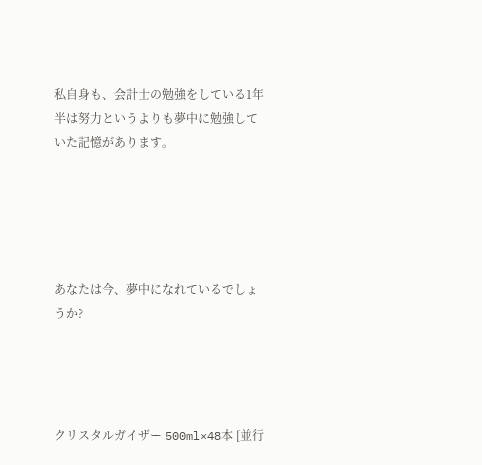私自身も、会計士の勉強をしている1年半は努力というよりも夢中に勉強していた記憶があります。





あなたは今、夢中になれているでしょうか?




クリスタルガイザー 500ml×48本 [並行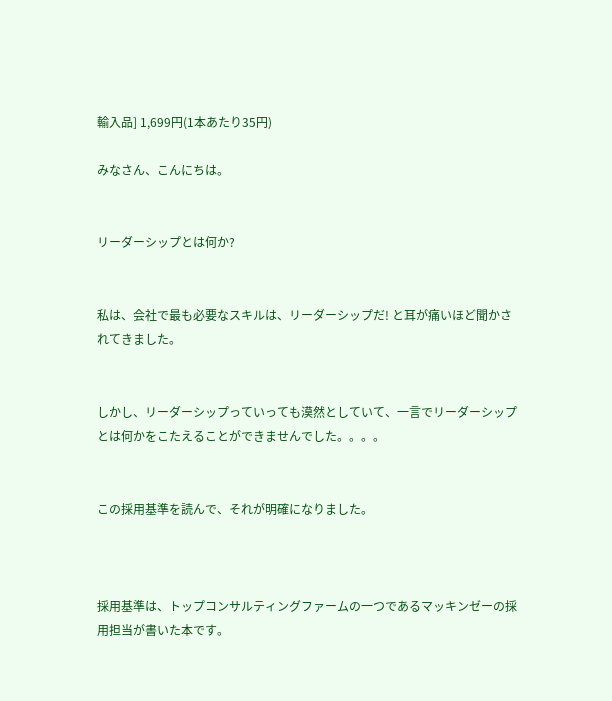輸入品] 1,699円(1本あたり35円)

みなさん、こんにちは。


リーダーシップとは何か?


私は、会社で最も必要なスキルは、リーダーシップだ! と耳が痛いほど聞かされてきました。


しかし、リーダーシップっていっても漠然としていて、一言でリーダーシップとは何かをこたえることができませんでした。。。。


この採用基準を読んで、それが明確になりました。



採用基準は、トップコンサルティングファームの一つであるマッキンゼーの採用担当が書いた本です。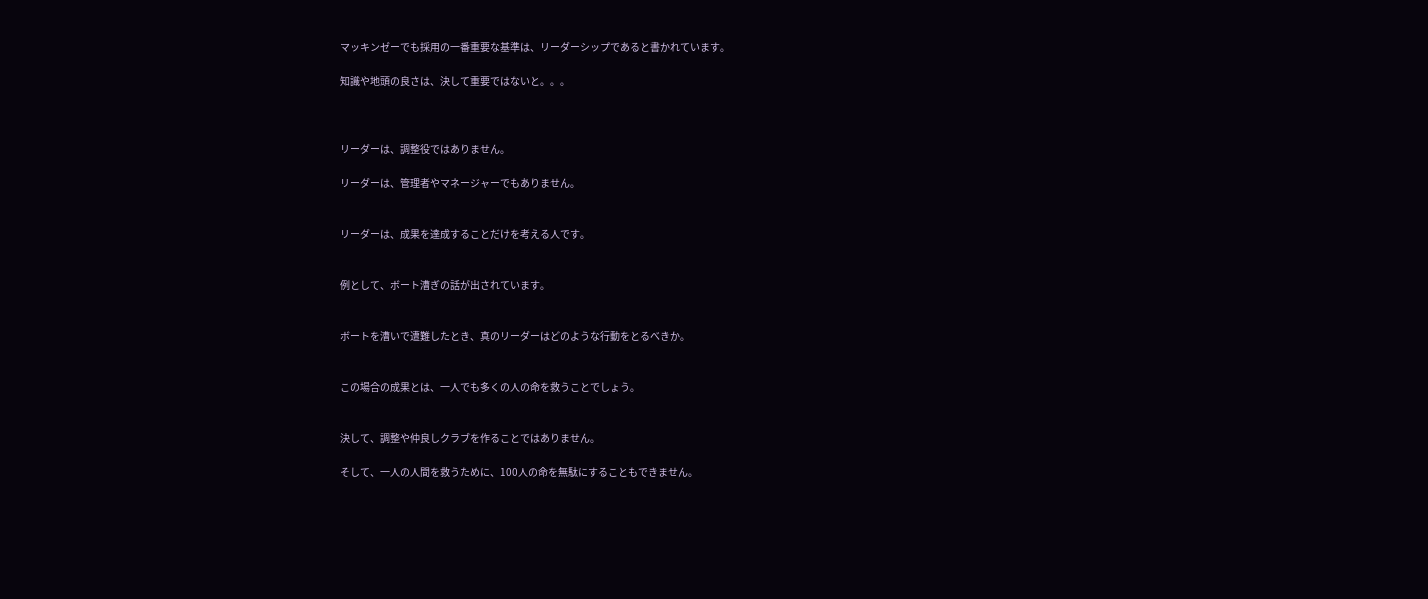マッキンゼーでも採用の一番重要な基準は、リーダーシップであると書かれています。

知識や地頭の良さは、決して重要ではないと。。。



リーダーは、調整役ではありません。

リーダーは、管理者やマネージャーでもありません。


リーダーは、成果を達成することだけを考える人です。


例として、ボート漕ぎの話が出されています。


ボートを漕いで遭難したとき、真のリーダーはどのような行動をとるべきか。


この場合の成果とは、一人でも多くの人の命を救うことでしょう。


決して、調整や仲良しクラブを作ることではありません。

そして、一人の人間を救うために、100人の命を無駄にすることもできません。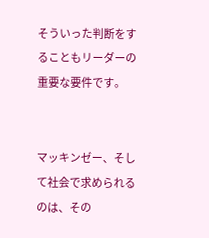そういった判断をすることもリーダーの重要な要件です。


マッキンゼー、そして社会で求められるのは、その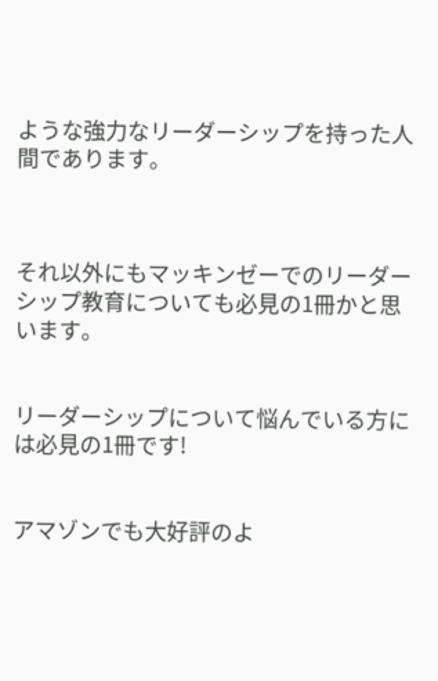ような強力なリーダーシップを持った人間であります。



それ以外にもマッキンゼーでのリーダーシップ教育についても必見の1冊かと思います。


リーダーシップについて悩んでいる方には必見の1冊です!


アマゾンでも大好評のよ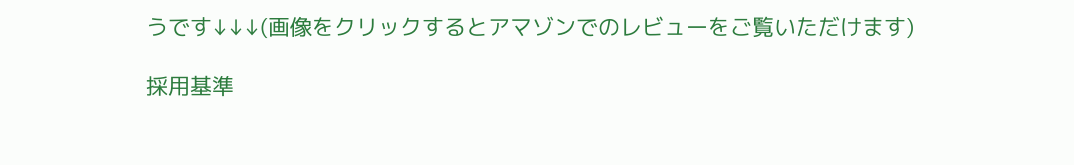うです↓↓↓(画像をクリックするとアマゾンでのレビューをご覧いただけます)

採用基準